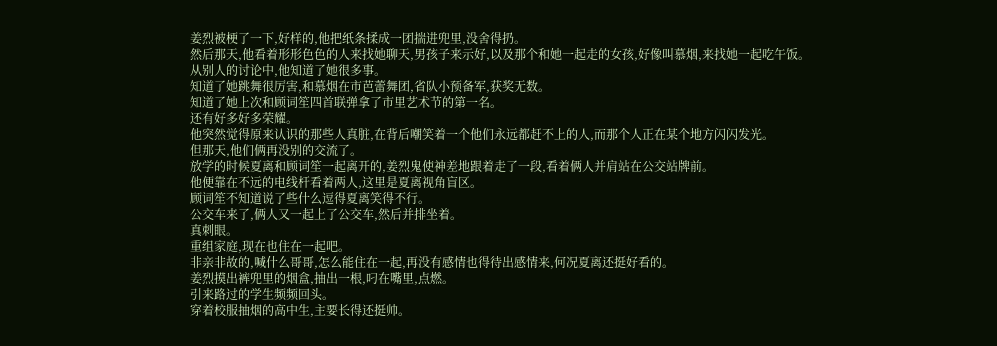姜烈被梗了一下,好样的,他把纸条揉成一团揣进兜里,没舍得扔。
然后那天,他看着形形色色的人来找她聊天,男孩子来示好,以及那个和她一起走的女孩,好像叫慕烟,来找她一起吃午饭。
从别人的讨论中,他知道了她很多事。
知道了她跳舞很厉害,和慕烟在市芭蕾舞团,省队小预备军,获奖无数。
知道了她上次和顾词笙四首联弹拿了市里艺术节的第一名。
还有好多好多荣耀。
他突然觉得原来认识的那些人真脏,在背后嘲笑着一个他们永远都赶不上的人,而那个人正在某个地方闪闪发光。
但那天,他们俩再没别的交流了。
放学的时候夏离和顾词笙一起离开的,姜烈鬼使神差地跟着走了一段,看着俩人并肩站在公交站牌前。
他便靠在不远的电线杆看着两人,这里是夏离视角盲区。
顾词笙不知道说了些什么逗得夏离笑得不行。
公交车来了,俩人又一起上了公交车,然后并排坐着。
真刺眼。
重组家庭,现在也住在一起吧。
非亲非故的,喊什么哥哥,怎么能住在一起,再没有感情也得待出感情来,何况夏离还挺好看的。
姜烈摸出裤兜里的烟盒,抽出一根,叼在嘴里,点燃。
引来路过的学生频频回头。
穿着校服抽烟的高中生,主要长得还挺帅。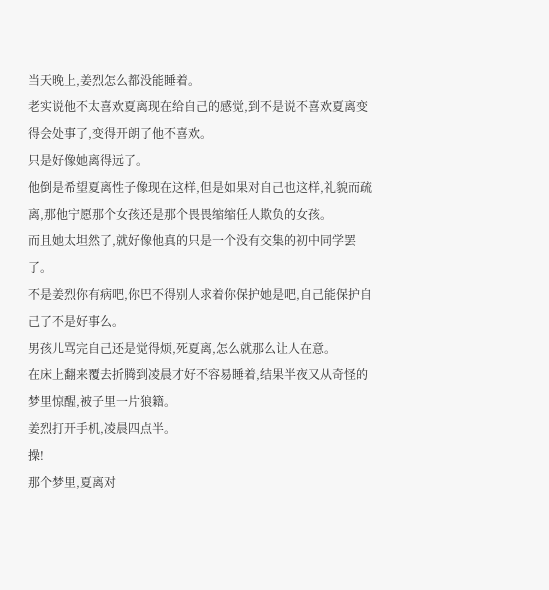当天晚上,姜烈怎么都没能睡着。
老实说他不太喜欢夏离现在给自己的感觉,到不是说不喜欢夏离变得会处事了,变得开朗了他不喜欢。
只是好像她离得远了。
他倒是希望夏离性子像现在这样,但是如果对自己也这样,礼貌而疏离,那他宁愿那个女孩还是那个畏畏缩缩任人欺负的女孩。
而且她太坦然了,就好像他真的只是一个没有交集的初中同学罢了。
不是姜烈你有病吧,你巴不得别人求着你保护她是吧,自己能保护自己了不是好事么。
男孩儿骂完自己还是觉得烦,死夏离,怎么就那么让人在意。
在床上翻来覆去折腾到凌晨才好不容易睡着,结果半夜又从奇怪的梦里惊醒,被子里一片狼籍。
姜烈打开手机,凌晨四点半。
操!
那个梦里,夏离对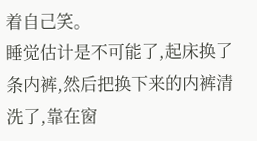着自己笑。
睡觉估计是不可能了,起床换了条内裤,然后把换下来的内裤清洗了,靠在窗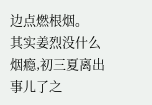边点燃根烟。
其实姜烈没什么烟瘾,初三夏离出事儿了之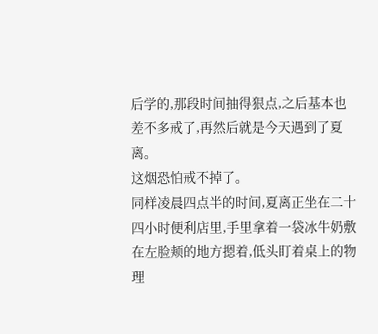后学的,那段时间抽得狠点,之后基本也差不多戒了,再然后就是今天遇到了夏离。
这烟恐怕戒不掉了。
同样凌晨四点半的时间,夏离正坐在二十四小时便利店里,手里拿着一袋冰牛奶敷在左脸颊的地方摁着,低头盯着桌上的物理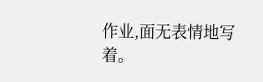作业,面无表情地写着。